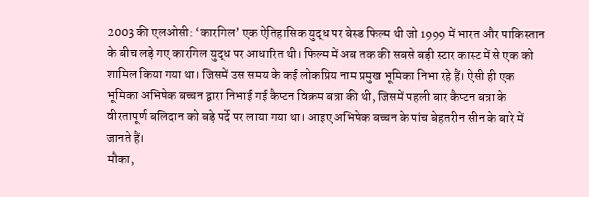2003 की एलओसी: ‘कारगिल’ एक ऐतिहासिक युद्ध पर बेस्ड फिल्म थी जो 1999 में भारत और पाकिस्तान के बीच लड़े गए कारगिल युद्ध पर आधारित थी। फिल्म में अब तक की सबसे बड़ी स्टार कास्ट में से एक को शामिल किया गया था। जिसमें उस समय के कई लोकप्रिय नाम प्रमुख भूमिका निभा रहे हैं। ऐसी ही एक भूमिका अभिषेक बच्चन द्वारा निभाई गई कैप्टन विक्रम बत्रा की थी, जिसमें पहली बार कैप्टन बत्रा के वीरतापूर्ण बलिदान को बड़े पर्दे पर लाया गया था। आइए अभिषेक बच्चन के पांच बेहतरीन सीन के बारे में जानते हैं।
मौका,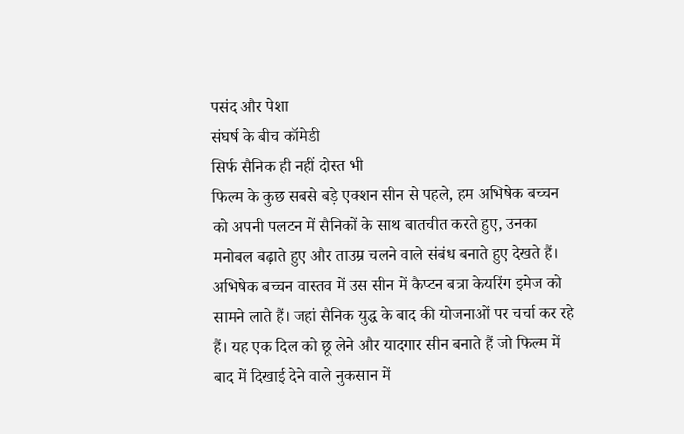पसंद और पेशा
संघर्ष के बीच कॉमेडी
सिर्फ सैनिक ही नहीं दोस्त भी
फिल्म के कुछ सबसे बड़े एक्शन सीन से पहले, हम अभिषेक बच्चन को अपनी पलटन में सैनिकों के साथ बातचीत करते हुए, उनका मनोबल बढ़ाते हुए और ताउम्र चलने वाले संबंध बनाते हुए देखते हैं। अभिषेक बच्चन वास्तव में उस सीन में कैप्टन बत्रा केयरिंग इमेज को सामने लाते हैं। जहां सैनिक युद्ध के बाद की योजनाओं पर चर्चा कर रहे हैं। यह एक दिल को छू लेने और यादगार सीन बनाते हैं जो फिल्म में बाद में दिखाई देने वाले नुकसान में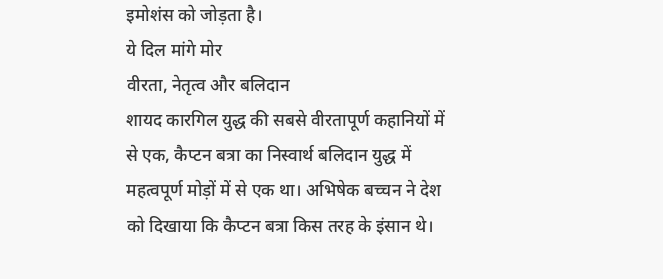इमोशंस को जोड़ता है।
ये दिल मांगे मोर
वीरता, नेतृत्व और बलिदान
शायद कारगिल युद्ध की सबसे वीरतापूर्ण कहानियों में से एक, कैप्टन बत्रा का निस्वार्थ बलिदान युद्ध में महत्वपूर्ण मोड़ों में से एक था। अभिषेक बच्चन ने देश को दिखाया कि कैप्टन बत्रा किस तरह के इंसान थे।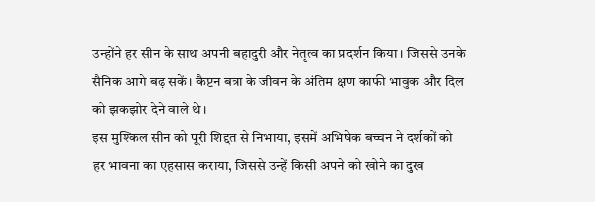उन्होंने हर सीन के साथ अपनी बहादुरी और नेतृत्व का प्रदर्शन किया। जिससे उनके सैनिक आगे बढ़ सकें। कैप्टन बत्रा के जीवन के अंतिम क्षण काफी भावुक और दिल को झकझोर देने वाले थे।
इस मुश्किल सीन को पूरी शिद्दत से निभाया, इसमें अभिषेक बच्चन ने दर्शकों को हर भावना का एहसास कराया, जिससे उन्हें किसी अपने को खोने का दुख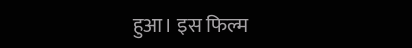हुआ। इस फिल्म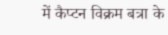में कैप्टन विक्रम बत्रा के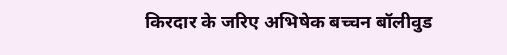किरदार के जरिए अभिषेक बच्चन बॉलीवुड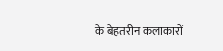के बेहतरीन कलाकारों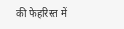की फेहरिस्त में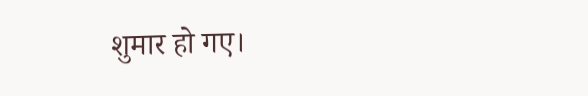शुमार हो गए।